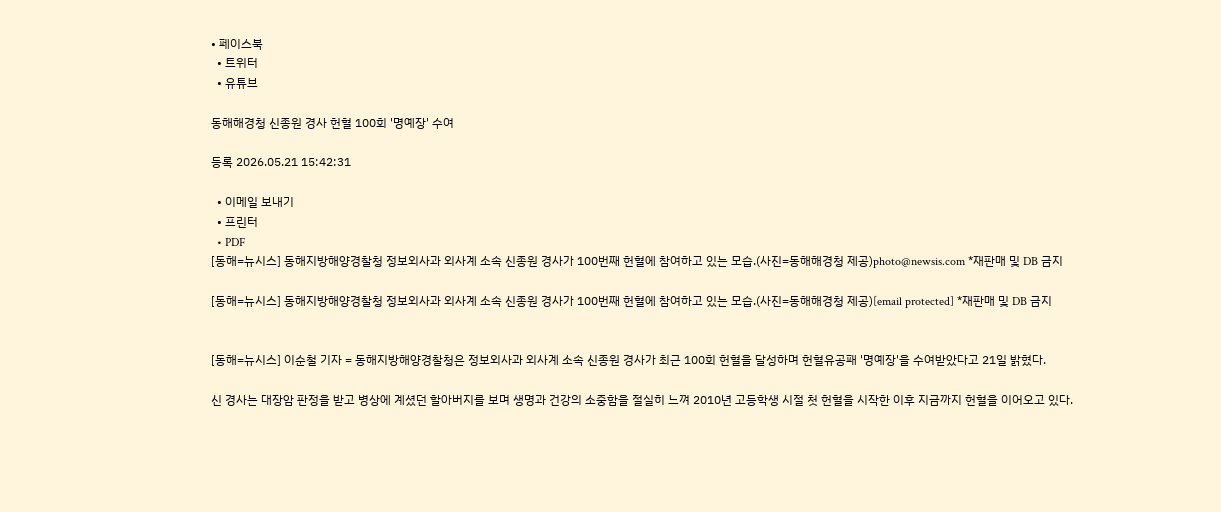• 페이스북
  • 트위터
  • 유튜브

동해해경청 신종원 경사 헌혈 100회 '명예장' 수여

등록 2026.05.21 15:42:31

  • 이메일 보내기
  • 프린터
  • PDF
[동해=뉴시스] 동해지방해양경찰청 정보외사과 외사계 소속 신종원 경사가 100번째 헌혈에 참여하고 있는 모습.(사진=동해해경청 제공)photo@newsis.com *재판매 및 DB 금지

[동해=뉴시스] 동해지방해양경찰청 정보외사과 외사계 소속 신종원 경사가 100번째 헌혈에 참여하고 있는 모습.(사진=동해해경청 제공)[email protected] *재판매 및 DB 금지


[동해=뉴시스] 이순철 기자 = 동해지방해양경찰청은 정보외사과 외사계 소속 신종원 경사가 최근 100회 헌혈을 달성하며 헌혈유공패 '명예장'을 수여받았다고 21일 밝혔다.

신 경사는 대장암 판정을 받고 병상에 계셨던 할아버지를 보며 생명과 건강의 소중함을 절실히 느껴 2010년 고등학생 시절 첫 헌혈을 시작한 이후 지금까지 헌혈을 이어오고 있다.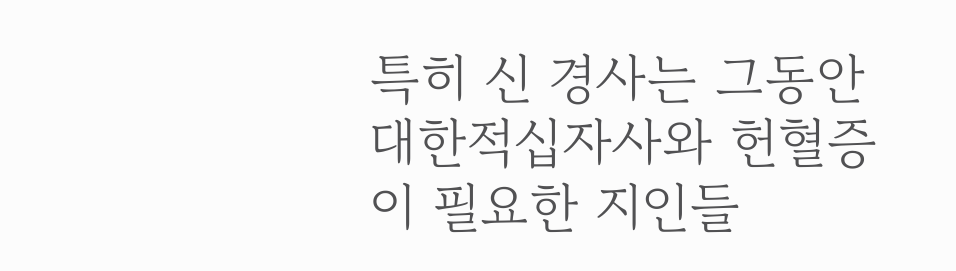특히 신 경사는 그동안 대한적십자사와 헌혈증이 필요한 지인들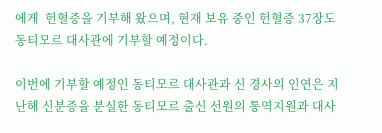에게  헌혈증을 기부해 왔으며, 현재 보유 중인 헌혈증 37장도 동티모르 대사관에 기부할 예정이다.

이번에 기부할 예정인 동티모르 대사관과 신 경사의 인연은 지난해 신분증을 분실한 동티모르 출신 선원의 통역지원과 대사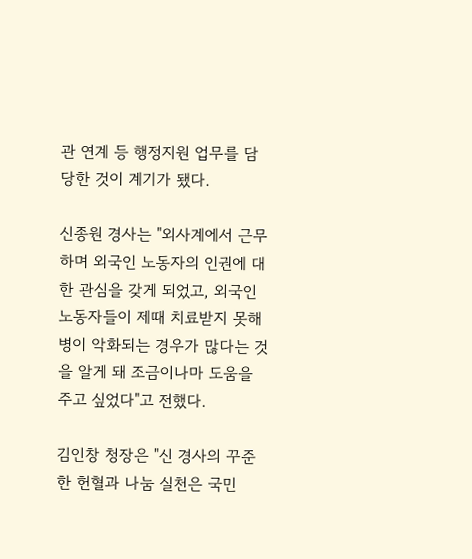관 연계 등 행정지원 업무를 담당한 것이 계기가 됐다.

신종원 경사는 "외사계에서 근무하며 외국인 노동자의 인권에 대한 관심을 갖게 되었고, 외국인 노동자들이 제때 치료받지 못해 병이 악화되는 경우가 많다는 것을 알게 돼 조금이나마 도움을 주고 싶었다"고 전했다.

김인창 청장은 "신 경사의 꾸준한 헌혈과 나눔 실천은 국민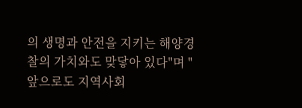의 생명과 안전을 지키는 해양경찰의 가치와도 맞닿아 있다"며 "앞으로도 지역사회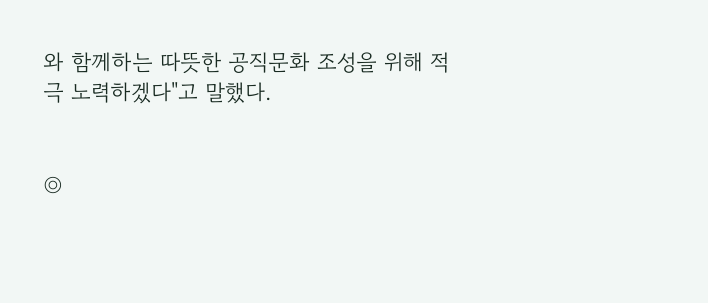와 함께하는 따뜻한 공직문화 조성을 위해 적극 노력하겠다"고 말했다.


◎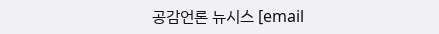공감언론 뉴시스 [email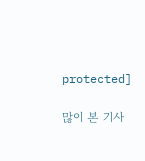protected]

많이 본 기사